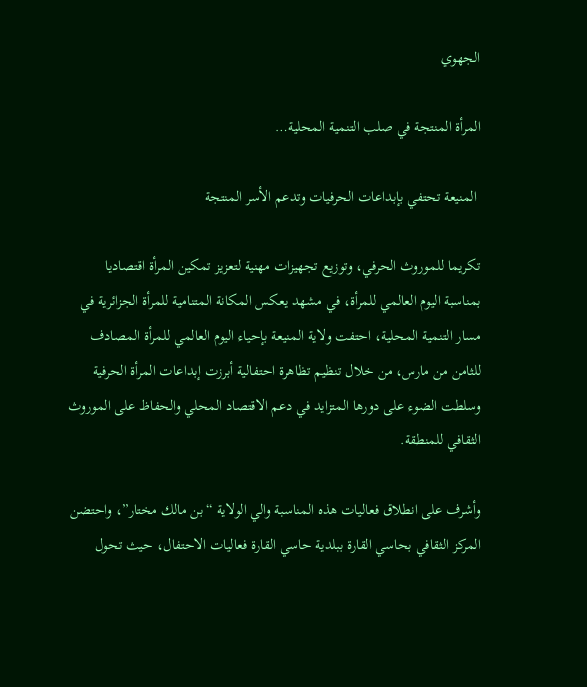الجهوي

المرأة المنتجة في صلب التنمية المحلية…

 المنيعة تحتفي بإبداعات الحرفيات وتدعم الأسر المنتجة

تكريما للموروث الحرفي، وتوزيع تجهيزات مهنية لتعزيز تمكين المرأة اقتصاديا بمناسبة اليوم العالمي للمرأة، في مشهد يعكس المكانة المتنامية للمرأة الجزائرية في مسار التنمية المحلية، احتفت ولاية المنيعة بإحياء اليوم العالمي للمرأة المصادف للثامن من مارس، من خلال تنظيم تظاهرة احتفالية أبرزت إبداعات المرأة الحرفية وسلطت الضوء على دورها المتزايد في دعم الاقتصاد المحلي والحفاظ على الموروث الثقافي للمنطقة.

وأشرف على انطلاق فعاليات هذه المناسبة والي الولاية “بن مالك مختار”، واحتضن المركز الثقافي بحاسي القارة ببلدية حاسي القارة فعاليات الاحتفال، حيث تحول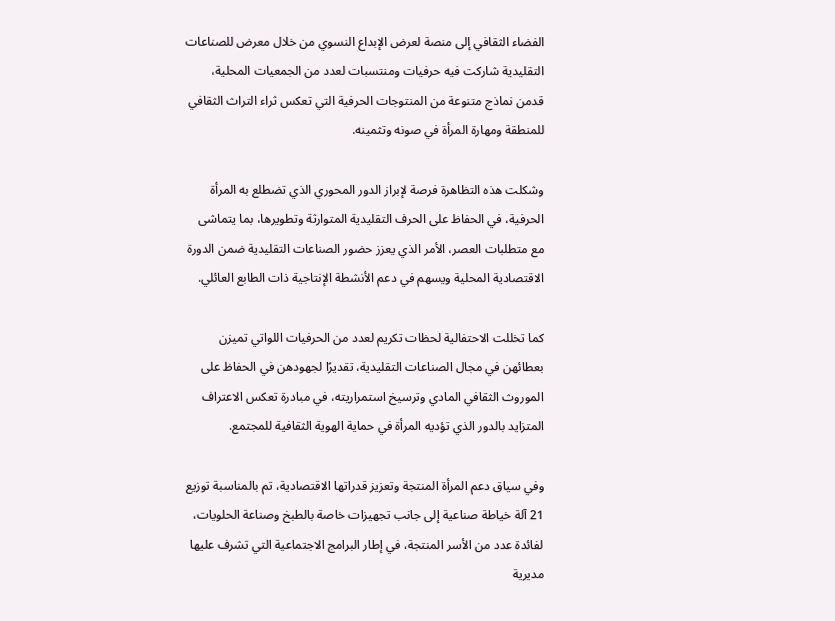الفضاء الثقافي إلى منصة لعرض الإبداع النسوي من خلال معرض للصناعات التقليدية شاركت فيه حرفيات ومنتسبات لعدد من الجمعيات المحلية، قدمن نماذج متنوعة من المنتوجات الحرفية التي تعكس ثراء التراث الثقافي للمنطقة ومهارة المرأة في صونه وتثمينه.

وشكلت هذه التظاهرة فرصة لإبراز الدور المحوري الذي تضطلع به المرأة الحرفية، في الحفاظ على الحرف التقليدية المتوارثة وتطويرها، بما يتماشى مع متطلبات العصر، الأمر الذي يعزز حضور الصناعات التقليدية ضمن الدورة الاقتصادية المحلية ويسهم في دعم الأنشطة الإنتاجية ذات الطابع العائلي.

كما تخللت الاحتفالية لحظات تكريم لعدد من الحرفيات اللواتي تميزن بعطائهن في مجال الصناعات التقليدية، تقديرًا لجهودهن في الحفاظ على الموروث الثقافي المادي وترسيخ استمراريته، في مبادرة تعكس الاعتراف المتزايد بالدور الذي تؤديه المرأة في حماية الهوية الثقافية للمجتمع.

وفي سياق دعم المرأة المنتجة وتعزيز قدراتها الاقتصادية، تم بالمناسبة توزيع 21 آلة خياطة صناعية إلى جانب تجهيزات خاصة بالطبخ وصناعة الحلويات، لفائدة عدد من الأسر المنتجة، في إطار البرامج الاجتماعية التي تشرف عليها مديرية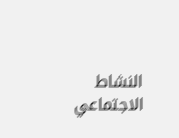النشاط الاجتماعي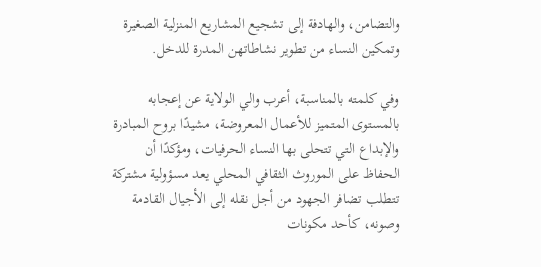والتضامن، والهادفة إلى تشجيع المشاريع المنزلية الصغيرة وتمكين النساء من تطوير نشاطاتهن المدرة للدخل.

وفي كلمته بالمناسبة، أعرب والي الولاية عن إعجابه بالمستوى المتميز للأعمال المعروضة، مشيدًا بروح المبادرة والإبداع التي تتحلى بها النساء الحرفيات، ومؤكدًا أن الحفاظ على الموروث الثقافي المحلي يعد مسؤولية مشتركة تتطلب تضافر الجهود من أجل نقله إلى الأجيال القادمة وصونه، كأحد مكونات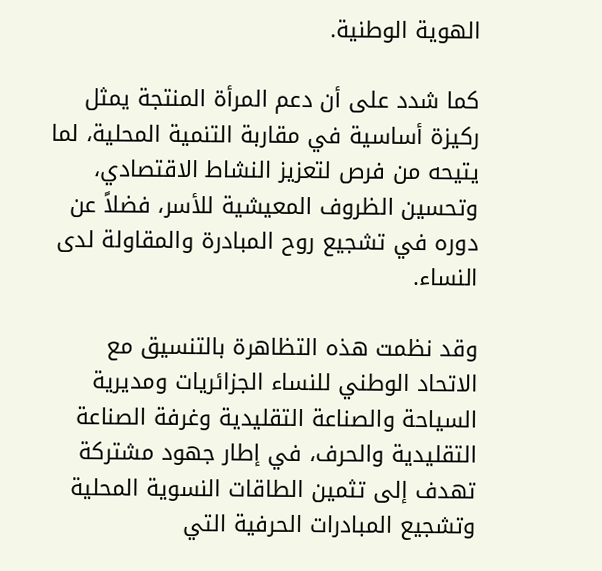الهوية الوطنية.

كما شدد على أن دعم المرأة المنتجة يمثل ركيزة أساسية في مقاربة التنمية المحلية، لما يتيحه من فرص لتعزيز النشاط الاقتصادي، وتحسين الظروف المعيشية للأسر، فضلاً عن دوره في تشجيع روح المبادرة والمقاولة لدى النساء.

وقد نظمت هذه التظاهرة بالتنسيق مع الاتحاد الوطني للنساء الجزائريات ومديرية السياحة والصناعة التقليدية وغرفة الصناعة التقليدية والحرف، في إطار جهود مشتركة تهدف إلى تثمين الطاقات النسوية المحلية وتشجيع المبادرات الحرفية التي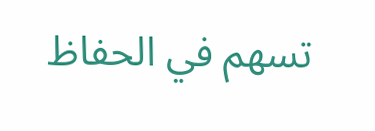تسهم في الحفاظ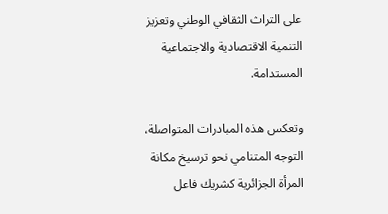على التراث الثقافي الوطني وتعزيز التنمية الاقتصادية والاجتماعية المستدامة.

وتعكس هذه المبادرات المتواصلة، التوجه المتنامي نحو ترسيخ مكانة المرأة الجزائرية كشريك فاعل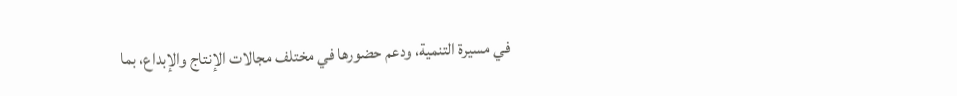في مسيرة التنمية، ودعم حضورها في مختلف مجالات الإنتاج والإبداع، بما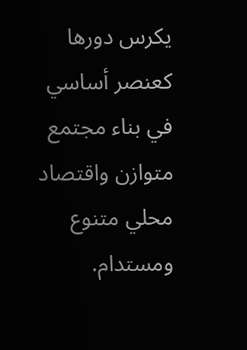يكرس دورها كعنصر أساسي في بناء مجتمع متوازن واقتصاد محلي متنوع ومستدام.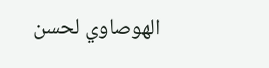الهوصاوي لحسن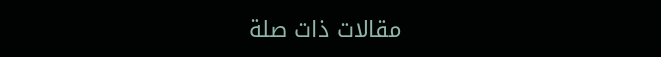مقالات ذات صلة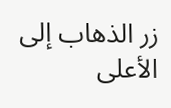زر الذهاب إلى الأعلى